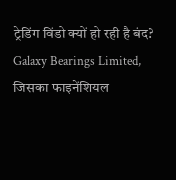ट्रेडिंग विंडो क्यों हो रही है बंद?
Galaxy Bearings Limited, जिसका फाइनेंशियल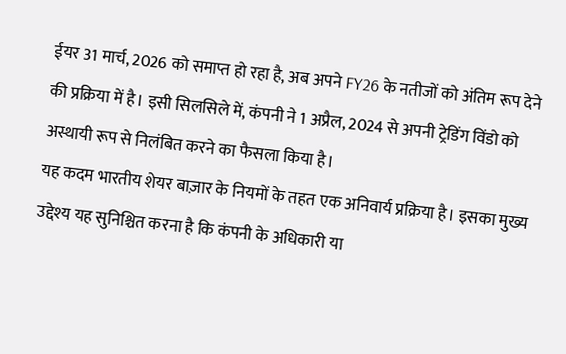ईयर 31 मार्च, 2026 को समाप्त हो रहा है, अब अपने FY26 के नतीजों को अंतिम रूप देने की प्रक्रिया में है। इसी सिलसिले में, कंपनी ने 1 अप्रैल, 2024 से अपनी ट्रेडिंग विंडो को अस्थायी रूप से निलंबित करने का फैसला किया है।
यह कदम भारतीय शेयर बाज़ार के नियमों के तहत एक अनिवार्य प्रक्रिया है। इसका मुख्य उद्देश्य यह सुनिश्चित करना है कि कंपनी के अधिकारी या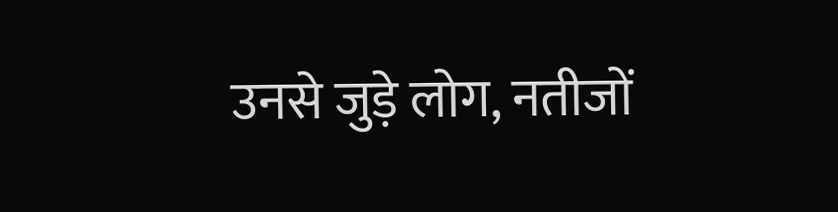उनसे जुड़े लोग, नतीजों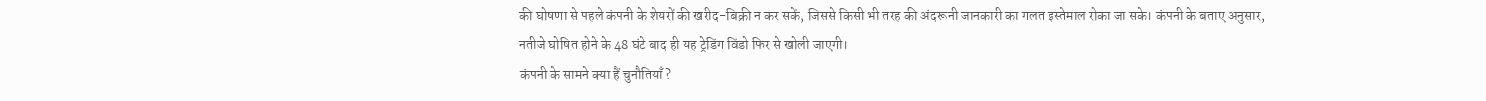की घोषणा से पहले कंपनी के शेयरों की खरीद-बिक्री न कर सकें, जिससे किसी भी तरह की अंदरूनी जानकारी का गलत इस्तेमाल रोका जा सके। कंपनी के बताए अनुसार, नतीजे घोषित होने के 48 घंटे बाद ही यह ट्रेडिंग विंडो फिर से खोली जाएगी।
कंपनी के सामने क्या हैं चुनौतियाँ?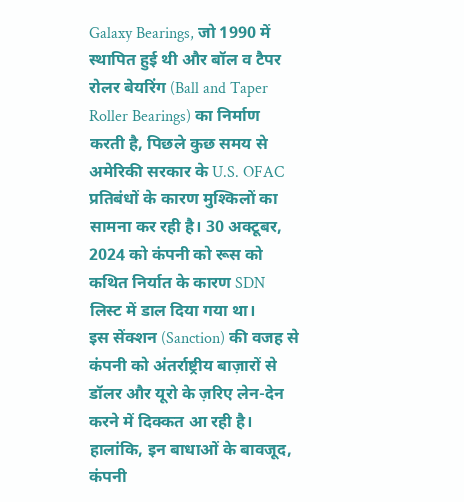Galaxy Bearings, जो 1990 में स्थापित हुई थी और बॉल व टैपर रोलर बेयरिंग (Ball and Taper Roller Bearings) का निर्माण करती है, पिछले कुछ समय से अमेरिकी सरकार के U.S. OFAC प्रतिबंधों के कारण मुश्किलों का सामना कर रही है। 30 अक्टूबर, 2024 को कंपनी को रूस को कथित निर्यात के कारण SDN लिस्ट में डाल दिया गया था।
इस सेंक्शन (Sanction) की वजह से कंपनी को अंतर्राष्ट्रीय बाज़ारों से डॉलर और यूरो के ज़रिए लेन-देन करने में दिक्कत आ रही है। हालांकि, इन बाधाओं के बावजूद, कंपनी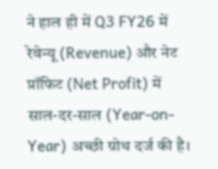ने हाल ही में Q3 FY26 में रेवेन्यू (Revenue) और नेट प्रॉफिट (Net Profit) में साल-दर-साल (Year-on-Year) अच्छी ग्रोथ दर्ज की है।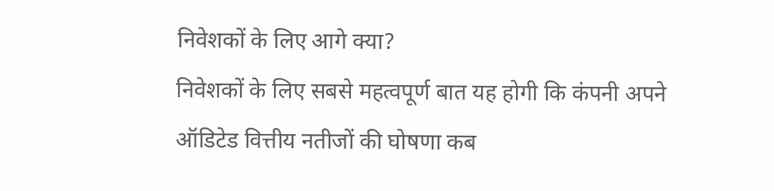निवेशकों के लिए आगे क्या?
निवेशकों के लिए सबसे महत्वपूर्ण बात यह होगी कि कंपनी अपने ऑडिटेड वित्तीय नतीजों की घोषणा कब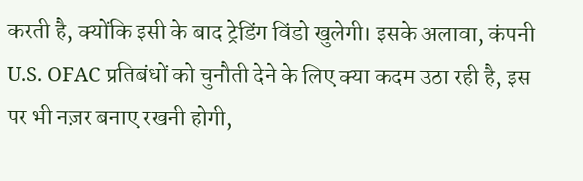करती है, क्योंकि इसी के बाद ट्रेडिंग विंडो खुलेगी। इसके अलावा, कंपनी U.S. OFAC प्रतिबंधों को चुनौती देने के लिए क्या कदम उठा रही है, इस पर भी नज़र बनाए रखनी होगी,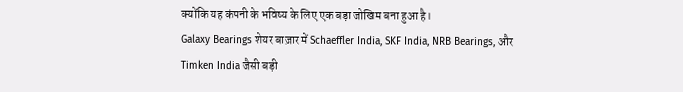क्योंकि यह कंपनी के भविष्य के लिए एक बड़ा जोखिम बना हुआ है।
Galaxy Bearings शेयर बाज़ार में Schaeffler India, SKF India, NRB Bearings, और Timken India जैसी बड़ी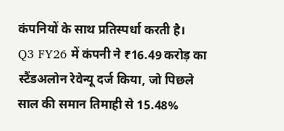कंपनियों के साथ प्रतिस्पर्धा करती है।
Q3 FY26 में कंपनी ने ₹16.49 करोड़ का स्टैंडअलोन रेवेन्यू दर्ज किया, जो पिछले साल की समान तिमाही से 15.48%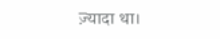ज़्यादा था।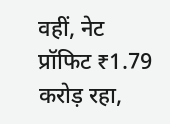वहीं, नेट प्रॉफिट ₹1.79 करोड़ रहा,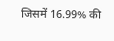जिसमें 16.99% की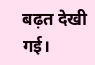बढ़त देखी गई।